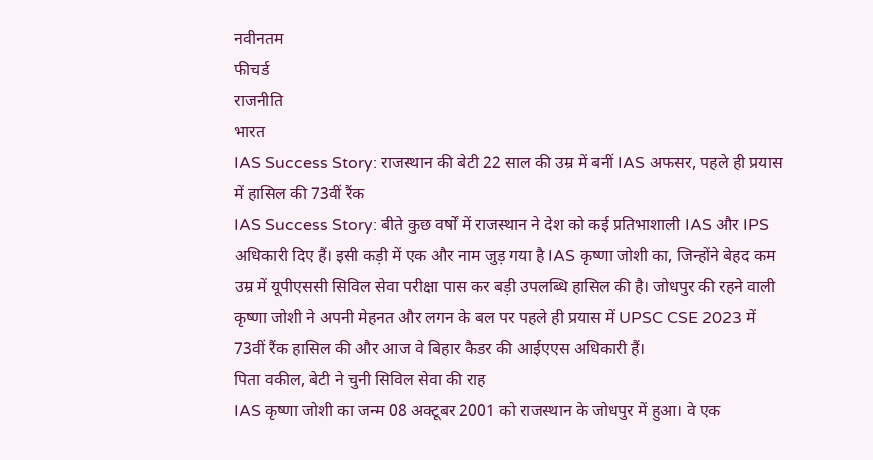नवीनतम
फीचर्ड
राजनीति
भारत
IAS Success Story: राजस्थान की बेटी 22 साल की उम्र में बनीं IAS अफसर, पहले ही प्रयास में हासिल की 73वीं रैंक
IAS Success Story: बीते कुछ वर्षों में राजस्थान ने देश को कई प्रतिभाशाली IAS और IPS अधिकारी दिए हैं। इसी कड़ी में एक और नाम जुड़ गया है IAS कृष्णा जोशी का, जिन्होंने बेहद कम उम्र में यूपीएससी सिविल सेवा परीक्षा पास कर बड़ी उपलब्धि हासिल की है। जोधपुर की रहने वाली कृष्णा जोशी ने अपनी मेहनत और लगन के बल पर पहले ही प्रयास में UPSC CSE 2023 में 73वीं रैंक हासिल की और आज वे बिहार कैडर की आईएएस अधिकारी हैं।
पिता वकील, बेटी ने चुनी सिविल सेवा की राह
IAS कृष्णा जोशी का जन्म 08 अक्टूबर 2001 को राजस्थान के जोधपुर में हुआ। वे एक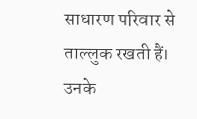साधारण परिवार से ताल्लुक रखती हैं। उनके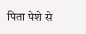पिता पेशे से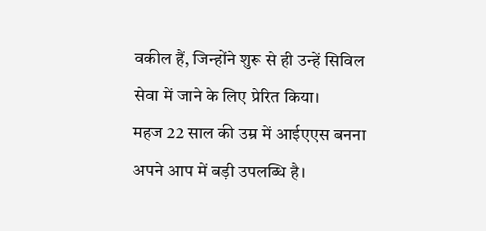वकील हैं, जिन्होंने शुरू से ही उन्हें सिविल सेवा में जाने के लिए प्रेरित किया।
महज 22 साल की उम्र में आईएएस बनना अपने आप में बड़ी उपलब्धि है।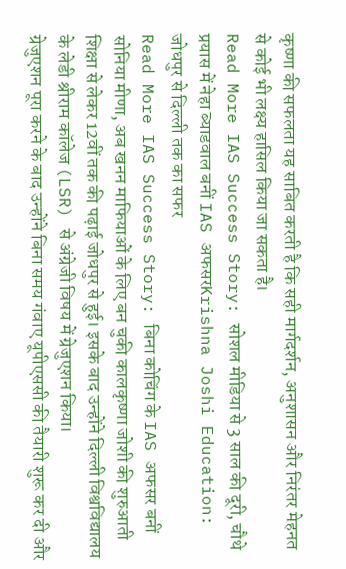कृष्णा की सफलता यह साबित करती है कि सही मार्गदर्शन, अनुशासन और निरंतर मेहनत से कोई भी लक्ष्य हासिल किया जा सकता है।
Read More IAS Success Story: सोशल मीडिया से 3 साल की दूरी, चौथे प्रयास में नेहा ब्याडवाल बनीं IAS अफसरKrishna Joshi Education: जोधपुर से दिल्ली तक का सफर
Read More IAS Success Story: बिना कोचिंग के IAS अफसर बनीं सोनिया मीणा, अब खनन माफियाओं के लिए बन चुकी कालकृष्णा जोशी की शुरुआती शिक्षा से लेकर 12वीं तक की पढ़ाई जोधपुर से हुई। इसके बाद उन्होंने दिल्ली विश्वविद्यालय के लेडी श्रीराम कॉलेज (LSR) से अंग्रेजी विषय में ग्रेजुएशन किया।
ग्रेजुएशन पूरा करने के बाद उन्होंने बिना समय गंवाए यूपीएससी की तैयारी शुरू कर दी और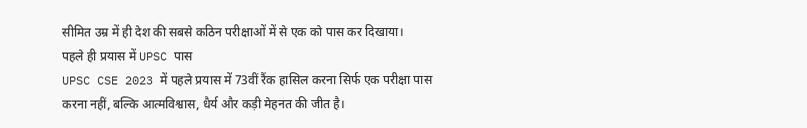सीमित उम्र में ही देश की सबसे कठिन परीक्षाओं में से एक को पास कर दिखाया।
पहले ही प्रयास में UPSC पास
UPSC CSE 2023 में पहले प्रयास में 73वीं रैंक हासिल करना सिर्फ एक परीक्षा पास करना नहीं, बल्कि आत्मविश्वास, धैर्य और कड़ी मेहनत की जीत है।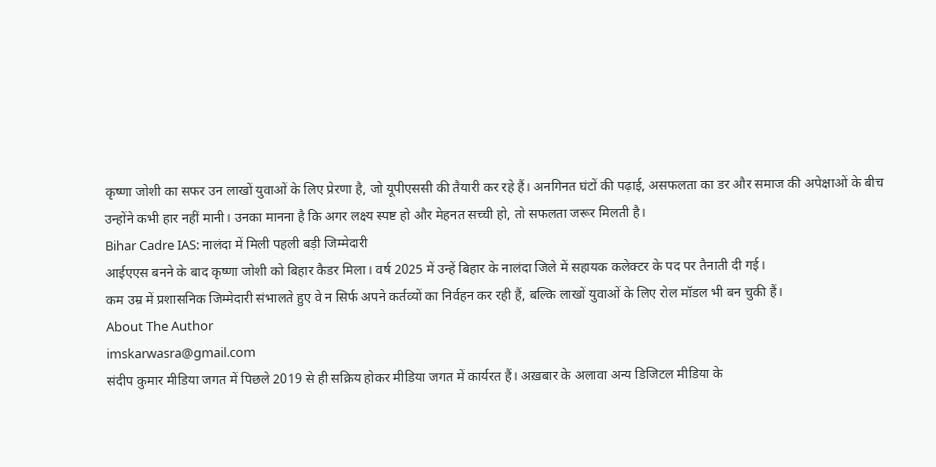कृष्णा जोशी का सफर उन लाखों युवाओं के लिए प्रेरणा है, जो यूपीएससी की तैयारी कर रहे हैं। अनगिनत घंटों की पढ़ाई, असफलता का डर और समाज की अपेक्षाओं के बीच उन्होंने कभी हार नहीं मानी। उनका मानना है कि अगर लक्ष्य स्पष्ट हो और मेहनत सच्ची हो, तो सफलता जरूर मिलती है।
Bihar Cadre IAS: नालंदा में मिली पहली बड़ी जिम्मेदारी
आईएएस बनने के बाद कृष्णा जोशी को बिहार कैडर मिला। वर्ष 2025 में उन्हें बिहार के नालंदा जिले में सहायक कलेक्टर के पद पर तैनाती दी गई।
कम उम्र में प्रशासनिक जिम्मेदारी संभालते हुए वे न सिर्फ अपने कर्तव्यों का निर्वहन कर रही हैं, बल्कि लाखों युवाओं के लिए रोल मॉडल भी बन चुकी हैं।
About The Author
imskarwasra@gmail.com
संदीप कुमार मीडिया जगत में पिछले 2019 से ही सक्रिय होकर मीडिया जगत में कार्यरत हैं। अख़बार के अलावा अन्य डिजिटल मीडिया के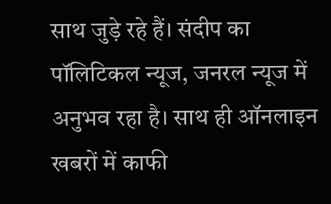साथ जुड़े रहे हैं। संदीप का पॉलिटिकल न्यूज, जनरल न्यूज में अनुभव रहा है। साथ ही ऑनलाइन खबरों में काफी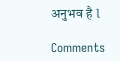अनुभव है l

Comments